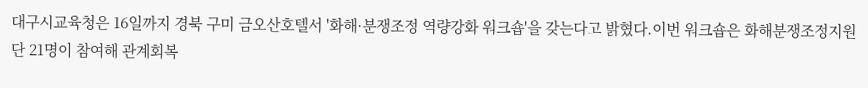대구시교육청은 16일까지 경북 구미 금오산호텔서 '화해·분쟁조정 역량강화 워크숍'을 갖는다고 밝혔다.이번 워크숍은 화해분쟁조정지원단 21명이 참여해 관계회복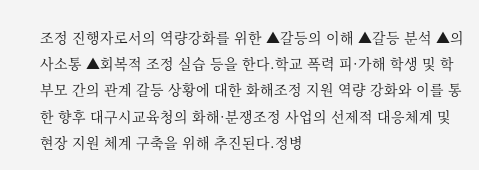조정 진행자로서의 역량강화를 위한 ▲갈등의 이해 ▲갈등 분석 ▲의사소통 ▲회복적 조정 실습 등을 한다.학교 폭력 피·가해 학생 및 학부모 간의 관계 갈등 상황에 대한 화해조정 지원 역량 강화와 이를 통한 향후 대구시교육청의 화해·분쟁조정 사업의 선제적 대응체계 및 현장 지원 체계 구축을 위해 추진된다.정병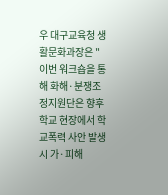우 대구교육청 생활문화과장은 "이번 워크숍을 통해 화해·분쟁조정지원단은 향후 학교 현장에서 학교폭력 사안 발생시 가·피해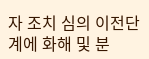자 조치 심의 이전단계에 화해 및 분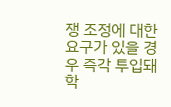쟁 조정에 대한 요구가 있을 경우 즉각 투입돼 학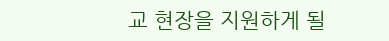교 현장을 지원하게 될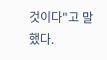것이다"고 말했다.